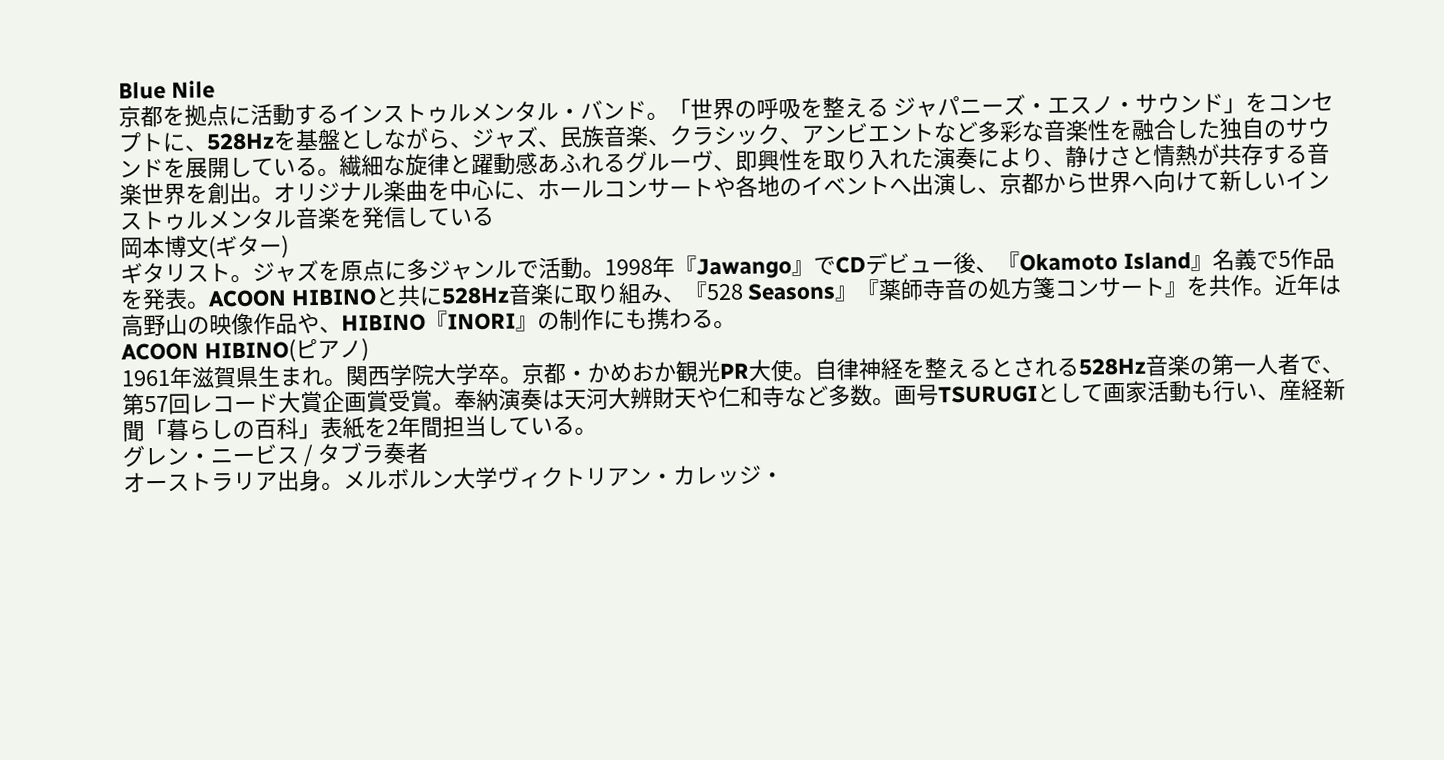Blue Nile
京都を拠点に活動するインストゥルメンタル・バンド。「世界の呼吸を整える ジャパニーズ・エスノ・サウンド」をコンセプトに、528Hzを基盤としながら、ジャズ、民族音楽、クラシック、アンビエントなど多彩な音楽性を融合した独自のサウンドを展開している。繊細な旋律と躍動感あふれるグルーヴ、即興性を取り入れた演奏により、静けさと情熱が共存する音楽世界を創出。オリジナル楽曲を中心に、ホールコンサートや各地のイベントへ出演し、京都から世界へ向けて新しいインストゥルメンタル音楽を発信している
岡本博文(ギター)
ギタリスト。ジャズを原点に多ジャンルで活動。1998年『Jawango』でCDデビュー後、『Okamoto Island』名義で5作品を発表。ACOON HIBINOと共に528Hz音楽に取り組み、『528 Seasons』『薬師寺音の処方箋コンサート』を共作。近年は高野山の映像作品や、HIBINO『INORI』の制作にも携わる。
ACOON HIBINO(ピアノ)
1961年滋賀県生まれ。関西学院大学卒。京都・かめおか観光PR大使。自律神経を整えるとされる528Hz音楽の第一人者で、第57回レコード大賞企画賞受賞。奉納演奏は天河大辨財天や仁和寺など多数。画号TSURUGIとして画家活動も行い、産経新聞「暮らしの百科」表紙を2年間担当している。
グレン・ニービス / タブラ奏者
オーストラリア出身。メルボルン大学ヴィクトリアン・カレッジ・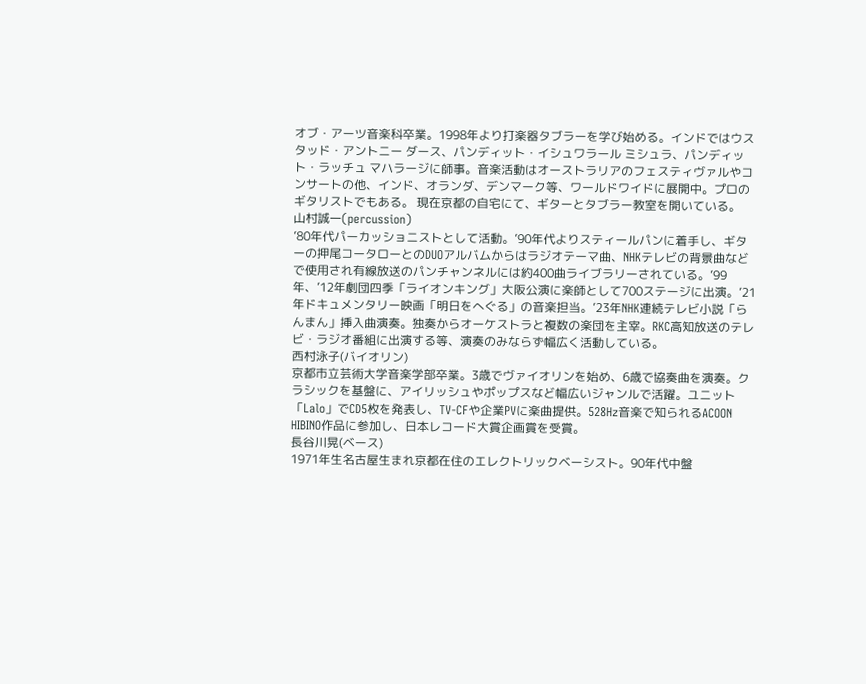オブ・アーツ音楽科卒業。1998年より打楽器タブラーを学び始める。インドではウスタッド・アントニー ダース、パンディット・イシュワラール ミシュラ、パンディット・ラッチュ マハラージに師事。音楽活動はオーストラリアのフェスティヴァルやコンサートの他、インド、オランダ、デンマーク等、ワールドワイドに展開中。プロのギタリストでもある。 現在京都の自宅にて、ギターとタブラー教室を開いている。
山村誠一(percussion)
’80年代パーカッショニストとして活動。’90年代よりスティールパンに着手し、ギターの押尾コータローとのDUOアルバムからはラジオテーマ曲、NHKテレビの背景曲などで使用され有線放送のパンチャンネルには約400曲ライブラリーされている。’99年、’12年劇団四季「ライオンキング」大阪公演に楽師として700ステージに出演。’21年ドキュメンタリー映画「明日をへぐる」の音楽担当。’23年NHK連続テレビ小説「らんまん」挿入曲演奏。独奏からオーケストラと複数の楽団を主宰。RKC高知放送のテレビ・ラジオ番組に出演する等、演奏のみならず幅広く活動している。
西村泳子(バイオリン)
京都市立芸術大学音楽学部卒業。3歳でヴァイオリンを始め、6歳で協奏曲を演奏。クラシックを基盤に、アイリッシュやポップスなど幅広いジャンルで活躍。ユニット「Lalo」でCD5枚を発表し、TV-CFや企業PVに楽曲提供。528Hz音楽で知られるACOON HIBINO作品に参加し、日本レコード大賞企画賞を受賞。
長谷川晃(ベース)
1971年生名古屋生まれ京都在住のエレクトリックベーシスト。90年代中盤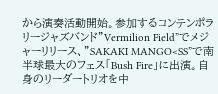から演奏活動開始。参加するコンテンポラリージャズバンド”Vermilion Field”でメジャーリリース、”SAKAKI MANGO<SS”で南半球最大のフェス「Bush Fire」に出演。自身のリーダートリオを中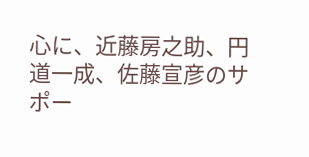心に、近藤房之助、円道一成、佐藤宣彦のサポー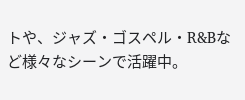トや、ジャズ・ゴスペル・R&Bなど様々なシーンで活躍中。